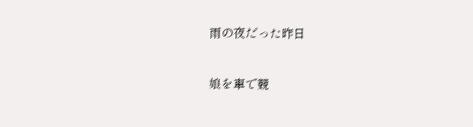雨の夜だった昨日

娘を車で競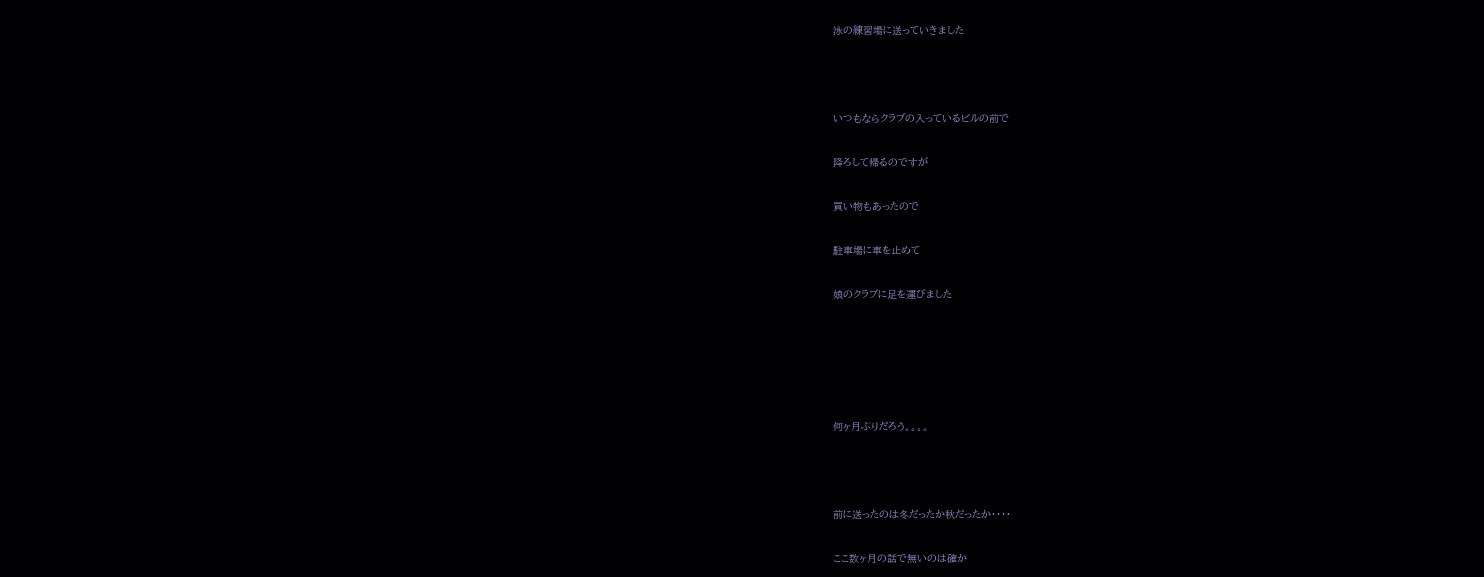泳の練習場に送っていきました



いつもならクラブの入っているビルの前で

降ろして帰るのですが

買い物もあったので

駐車場に車を止めて

娘のクラブに足を運びました





何ヶ月ぶりだろう。。。。



前に送ったのは冬だったか秋だったか・・・・

ここ数ヶ月の話で無いのは確か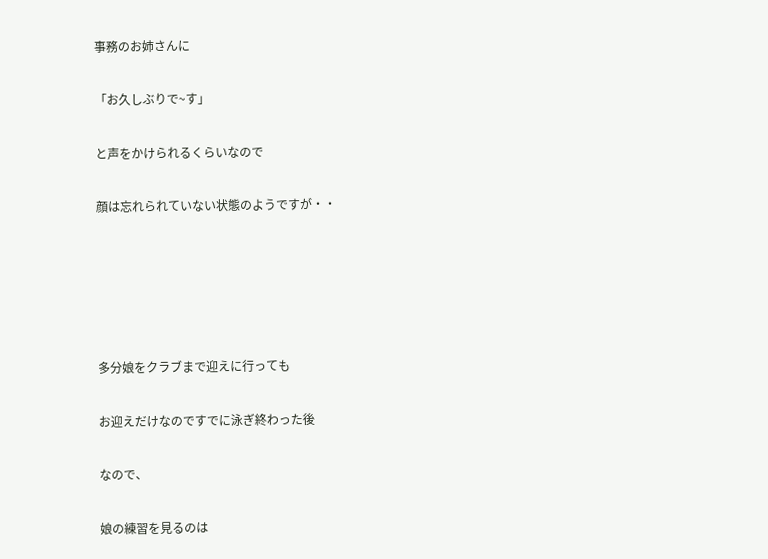事務のお姉さんに

「お久しぶりで~す」

と声をかけられるくらいなので

顔は忘れられていない状態のようですが・・





多分娘をクラブまで迎えに行っても

お迎えだけなのですでに泳ぎ終わった後

なので、

娘の練習を見るのは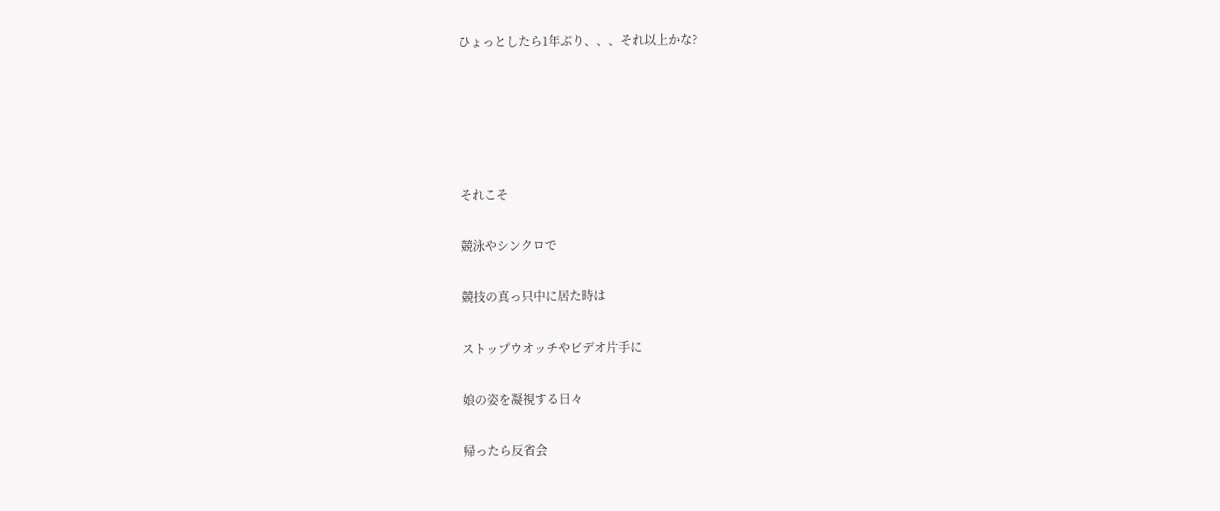ひょっとしたら1年ぶり、、、それ以上かな?





それこそ

競泳やシンクロで

競技の真っ只中に居た時は

ストップウオッチやビデオ片手に

娘の姿を凝視する日々

帰ったら反省会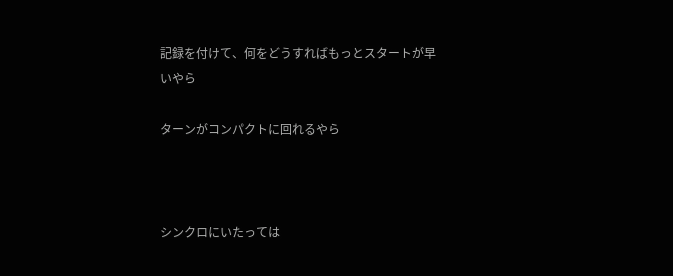記録を付けて、何をどうすればもっとスタートが早いやら

ターンがコンパクトに回れるやら



シンクロにいたっては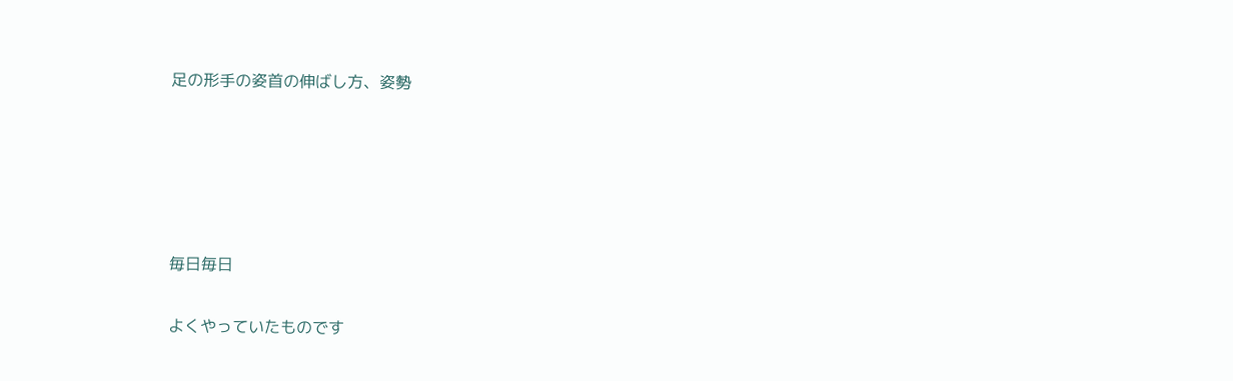足の形手の姿首の伸ばし方、姿勢





毎日毎日

よくやっていたものです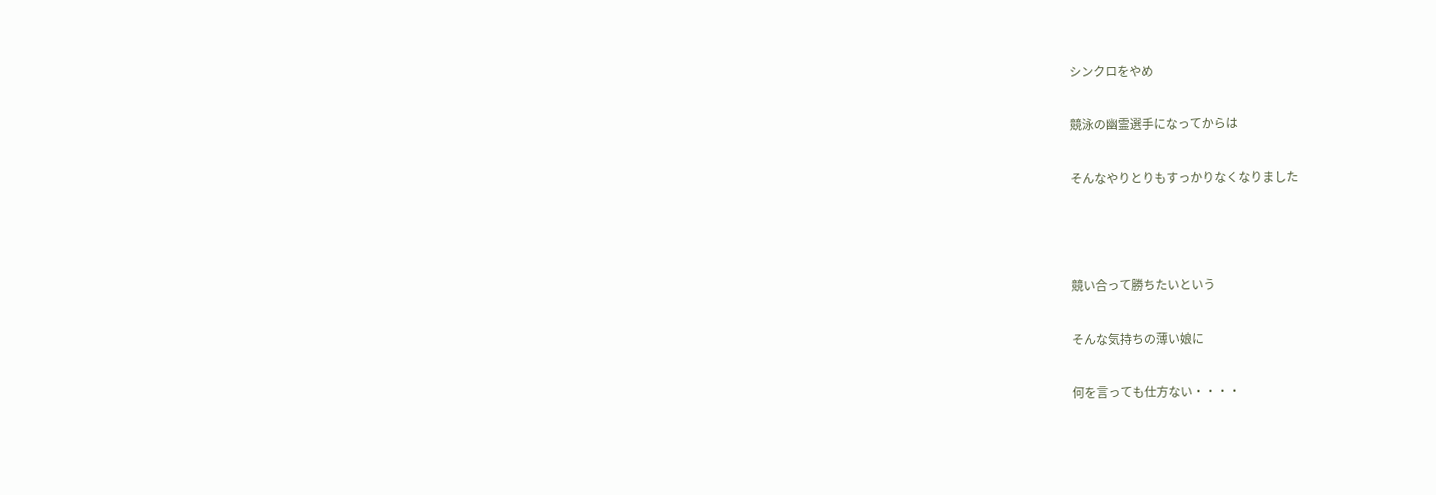シンクロをやめ

競泳の幽霊選手になってからは

そんなやりとりもすっかりなくなりました



競い合って勝ちたいという

そんな気持ちの薄い娘に

何を言っても仕方ない・・・・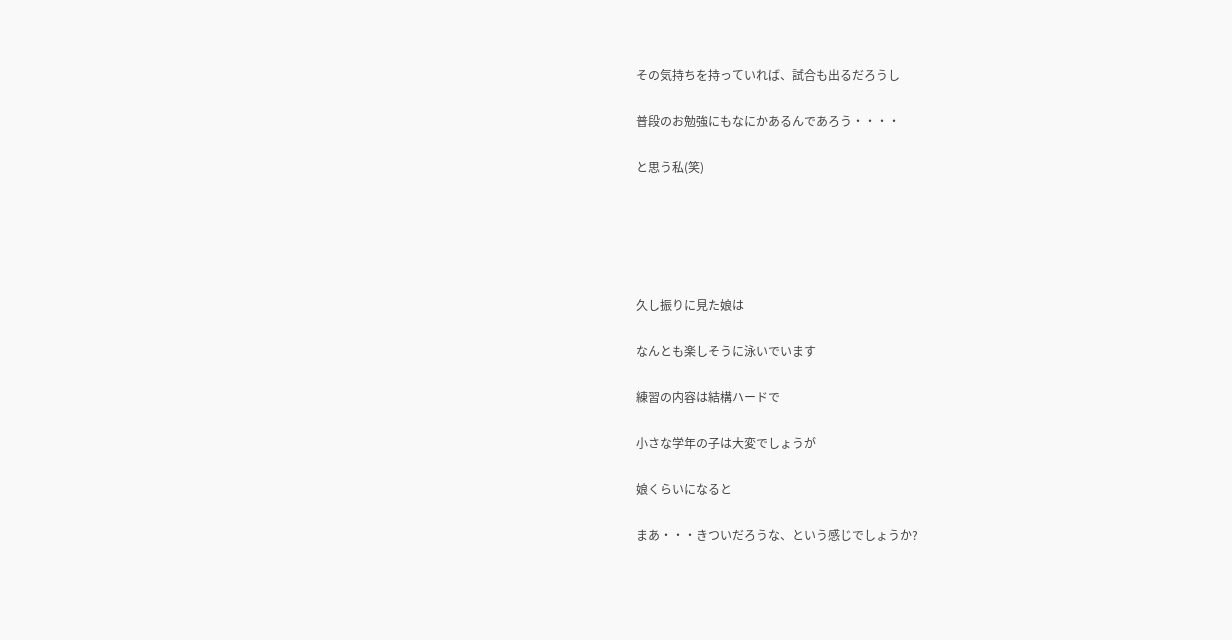その気持ちを持っていれば、試合も出るだろうし

普段のお勉強にもなにかあるんであろう・・・・

と思う私(笑)





久し振りに見た娘は

なんとも楽しそうに泳いでいます

練習の内容は結構ハードで

小さな学年の子は大変でしょうが

娘くらいになると

まあ・・・きついだろうな、という感じでしょうか?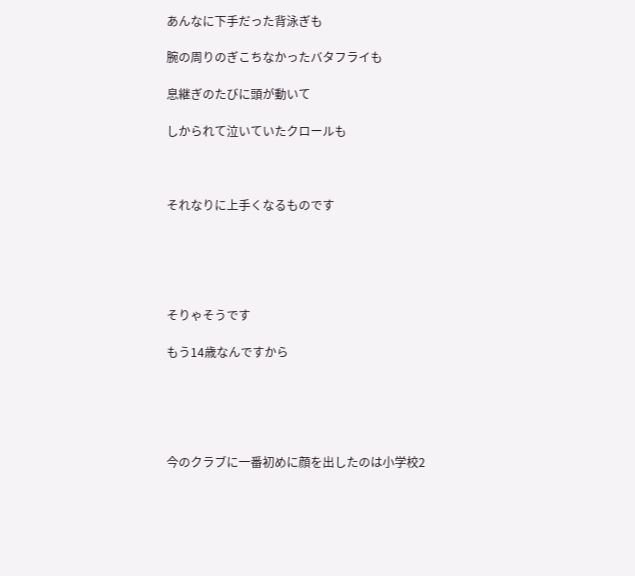あんなに下手だった背泳ぎも

腕の周りのぎこちなかったバタフライも

息継ぎのたびに頭が動いて

しかられて泣いていたクロールも



それなりに上手くなるものです





そりゃそうです

もう14歳なんですから





今のクラブに一番初めに顔を出したのは小学校2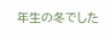年生の冬でした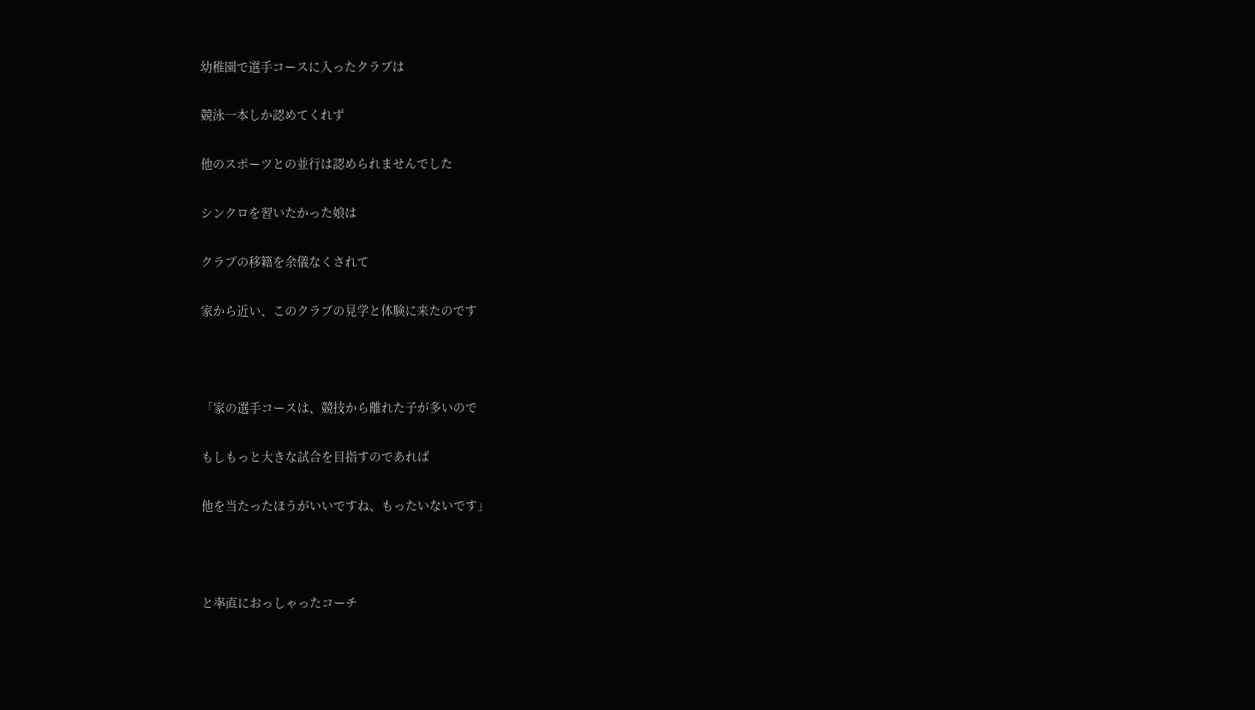幼稚園で選手コースに入ったクラブは

競泳一本しか認めてくれず

他のスポーツとの並行は認められませんでした

シンクロを習いたかった娘は

クラブの移籍を余儀なくされて

家から近い、このクラブの見学と体験に来たのです



「家の選手コースは、競技から離れた子が多いので

もしもっと大きな試合を目指すのであれば

他を当たったほうがいいですね、もったいないです」



と率直におっしゃったコーチ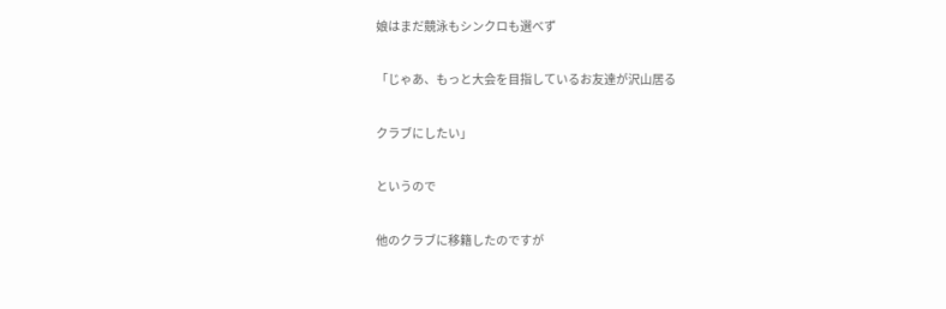娘はまだ競泳もシンクロも選べず

「じゃあ、もっと大会を目指しているお友達が沢山居る

クラブにしたい」

というので

他のクラブに移籍したのですが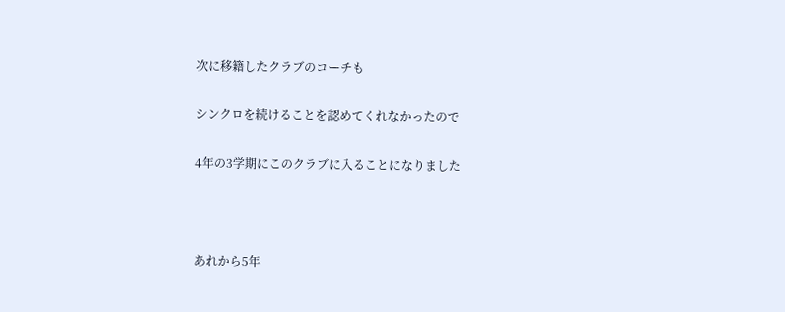次に移籍したクラブのコーチも

シンクロを続けることを認めてくれなかったので

4年の3学期にこのクラブに入ることになりました



あれから5年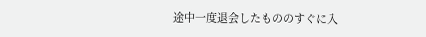途中一度退会したもののすぐに入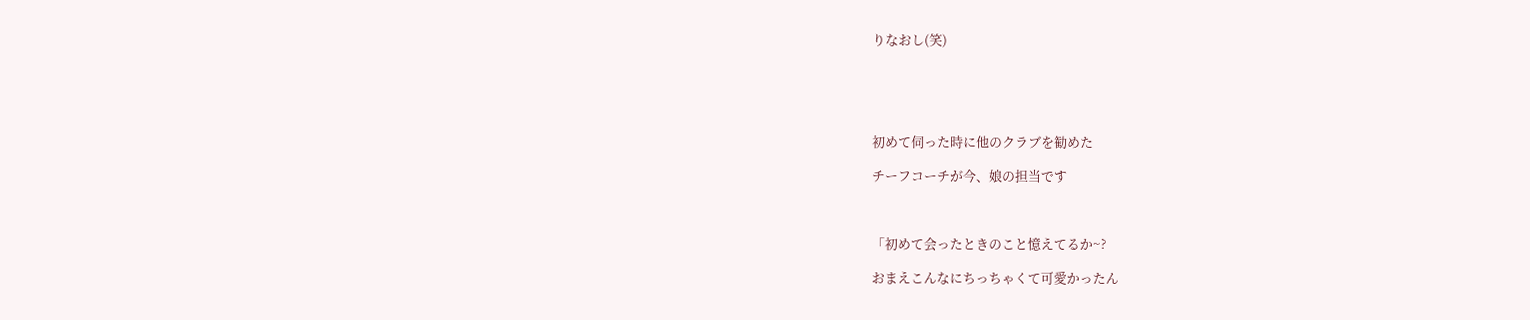りなおし(笑)





初めて伺った時に他のクラブを勧めた

チーフコーチが今、娘の担当です



「初めて会ったときのこと憶えてるか~?

おまえこんなにちっちゃくて可愛かったん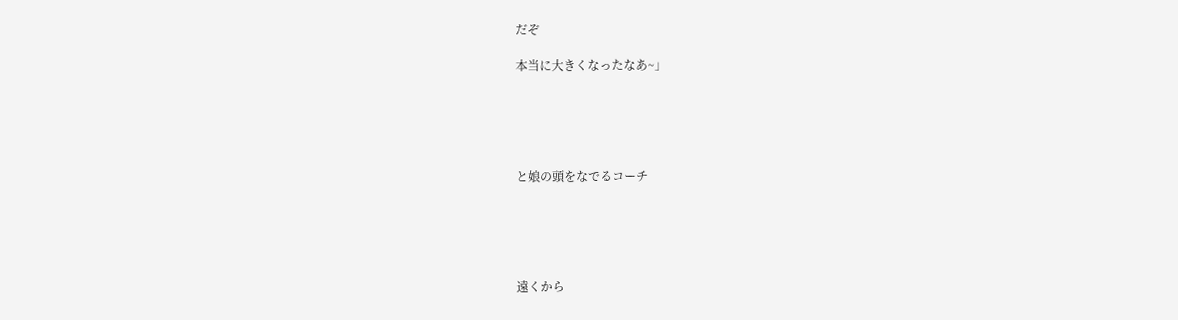だぞ

本当に大きくなったなあ~」





と娘の頭をなでるコーチ





遠くから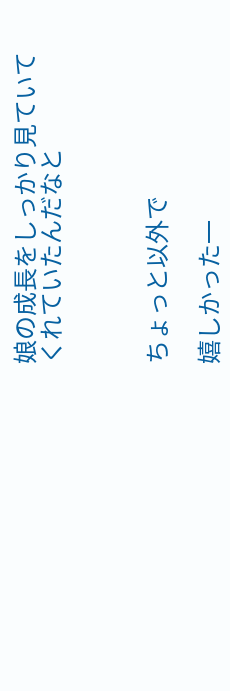娘の成長をしっかり見ていてくれていたんだなと



ちょっと以外で

嬉しかった一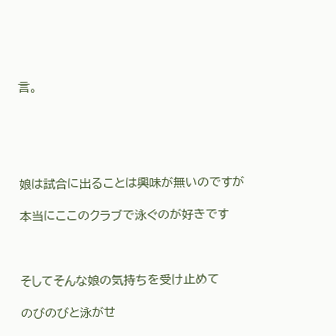言。





娘は試合に出ることは興味が無いのですが

本当にここのクラブで泳ぐのが好きです



そしてそんな娘の気持ちを受け止めて

のびのびと泳がせ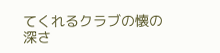てくれるクラブの懐の深さ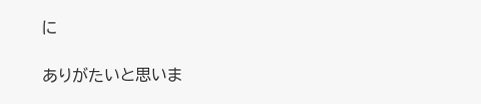に

ありがたいと思いま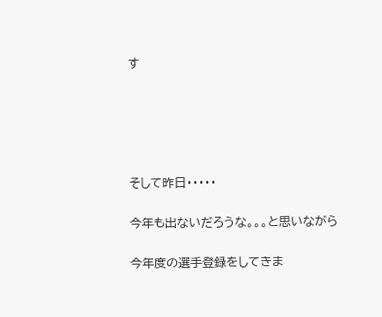す





そして昨日・・・・・

今年も出ないだろうな。。。と思いながら

今年度の選手登録をしてきま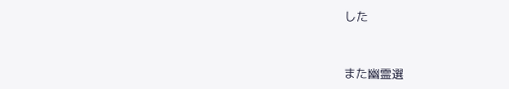した



また幽霊選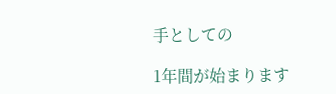手としての

1年間が始まります